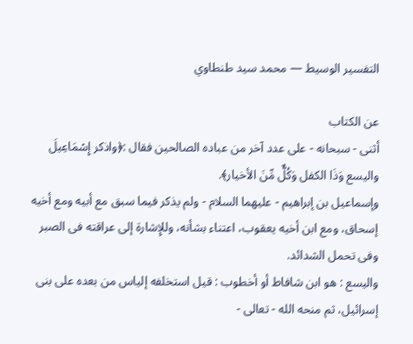التفسير الوسيط — محمد سيد طنطاوي

عن الكتاب
أثنى - سبحانه - على عدد آخر من عباده الصالحين فقال :﴿واذكر إِسْمَاعِيلَ واليسع وَذَا الكفل وَكُلٌّ مِّنَ الأخيار﴾.
وإسماعيل بن إبراهيم - عليهما السلام - ولم يذكر فيما سبق مع أبيه ومع أخيه إسحاق، ومع ابن أخيه يعقوب، اعتناء بشأنه، وللإِشارة إلى عراقته فى الصبر وفى تحمل الشدائد.
واليسع : هو ابن شافاط أو أخطوب : قيل استخلفه إلياس من بعده على بنى إسرائيل، ثم منحه الله - تعالى -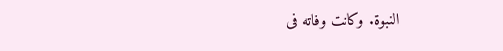النبوة. وكانت وفاته فى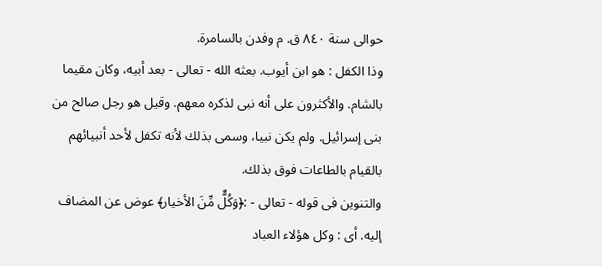حوالى سنة ٨٤٠ ق. م وفدن بالسامرة.
وذا الكفل : هو ابن أيوب. بعثه الله - تعالى - بعد أبيه، وكان مقيما بالشام. والأكثرون على أنه نبى لذكره معهم. وقيل هو رجل صالح من بنى إسرائيل. ولم يكن نبيا، وسمى بذلك لأنه تكفل لأحد أنبيائهم بالقيام بالطاعات فوق بذلك.
والتنوين فى قوله - تعالى - :﴿وَكُلٌّ مِّنَ الأخيار﴾ عوض عن المضاف إليه. أى : وكل هؤلاء العباد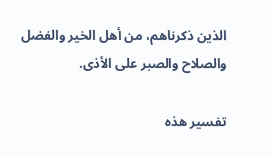الذين ذكرناهم، من أهل الخير والفضل والصلاح والصبر على الأذى.

تفسير هذه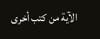الآية من كتب أخرى